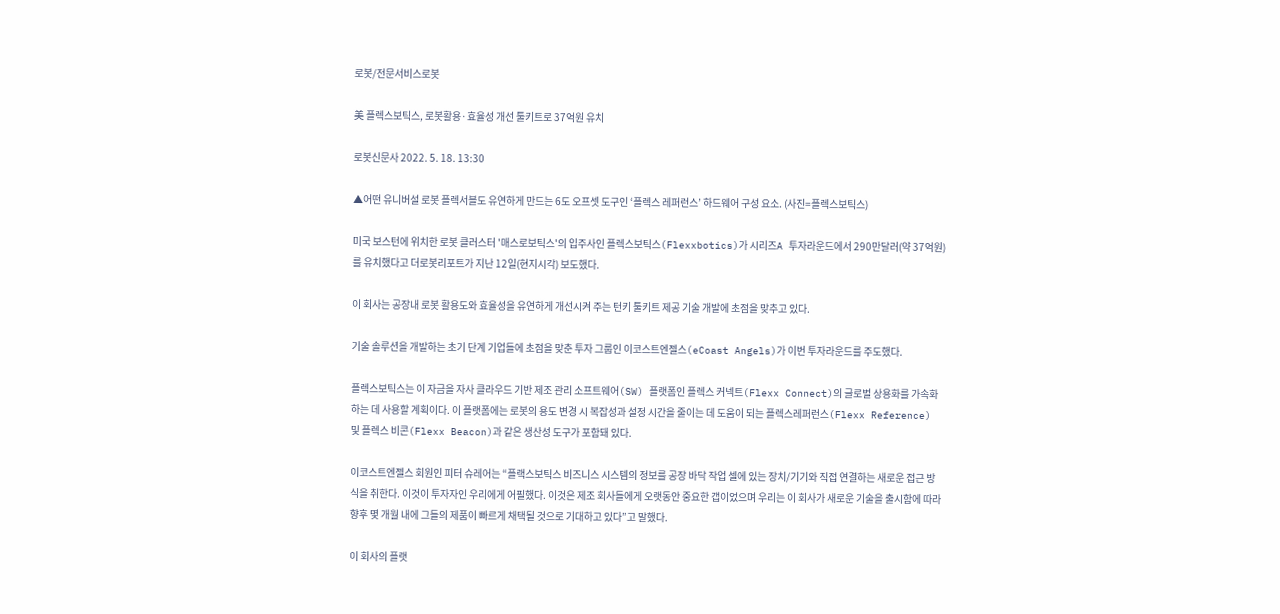로봇/전문서비스로봇

美 플렉스보틱스, 로봇활용·효율성 개선 툴키트로 37억원 유치

로봇신문사 2022. 5. 18. 13:30

▲어떤 유니버설 로봇 플렉서블도 유연하게 만드는 6도 오프셋 도구인 ‘플렉스 레퍼런스’ 하드웨어 구성 요소. (사진=플렉스보틱스)

미국 보스턴에 위치한 로봇 클러스터 '매스로보틱스'의 입주사인 플렉스보틱스(Flexxbotics)가 시리즈A 투자라운드에서 290만달러(약 37억원)를 유치했다고 더로봇리포트가 지난 12일(현지시각) 보도했다.

이 회사는 공장내 로봇 활용도와 효율성을 유연하게 개선시켜 주는 턴키 툴키트 제공 기술 개발에 초점을 맞추고 있다.

기술 솔루션을 개발하는 초기 단계 기업들에 초점을 맞춘 투자 그룹인 이코스트엔젤스(eCoast Angels)가 이번 투자라운드를 주도했다.

플렉스보틱스는 이 자금을 자사 클라우드 기반 제조 관리 소프트웨어(SW) 플랫폼인 플렉스 커넥트(Flexx Connect)의 글로벌 상용화를 가속화하는 데 사용할 계획이다. 이 플랫폼에는 로봇의 용도 변경 시 복잡성과 설정 시간을 줄이는 데 도움이 되는 플렉스레퍼런스(Flexx Reference) 및 플렉스 비콘(Flexx Beacon)과 같은 생산성 도구가 포함돼 있다.

이코스트엔젤스 회원인 피터 슈레어는 “플랙스보틱스 비즈니스 시스템의 정보를 공장 바닥 작업 셀에 있는 장치/기기와 직접 연결하는 새로운 접근 방식을 취한다. 이것이 투자자인 우리에게 어필했다. 이것은 제조 회사들에게 오랫동안 중요한 갭이었으며 우리는 이 회사가 새로운 기술을 출시함에 따라 향후 몇 개월 내에 그들의 제품이 빠르게 채택될 것으로 기대하고 있다”고 말했다.

이 회사의 플랫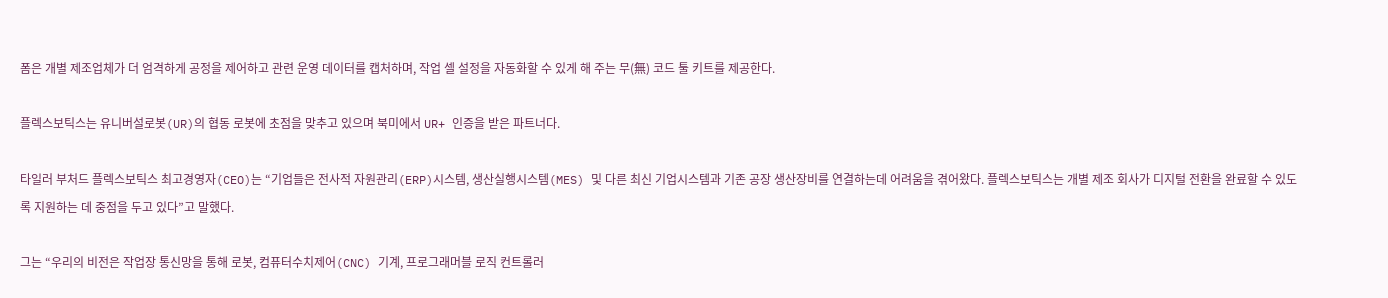폼은 개별 제조업체가 더 엄격하게 공정을 제어하고 관련 운영 데이터를 캡처하며, 작업 셀 설정을 자동화할 수 있게 해 주는 무(無) 코드 툴 키트를 제공한다.

플렉스보틱스는 유니버설로봇(UR)의 협동 로봇에 초점을 맞추고 있으며 북미에서 UR+ 인증을 받은 파트너다.

타일러 부처드 플렉스보틱스 최고경영자(CEO)는 “기업들은 전사적 자원관리(ERP)시스템, 생산실행시스템(MES) 및 다른 최신 기업시스템과 기존 공장 생산장비를 연결하는데 어려움을 겪어왔다. 플렉스보틱스는 개별 제조 회사가 디지털 전환을 완료할 수 있도록 지원하는 데 중점을 두고 있다”고 말했다.

그는 “우리의 비전은 작업장 통신망을 통해 로봇, 컴퓨터수치제어(CNC) 기계, 프로그래머블 로직 컨트롤러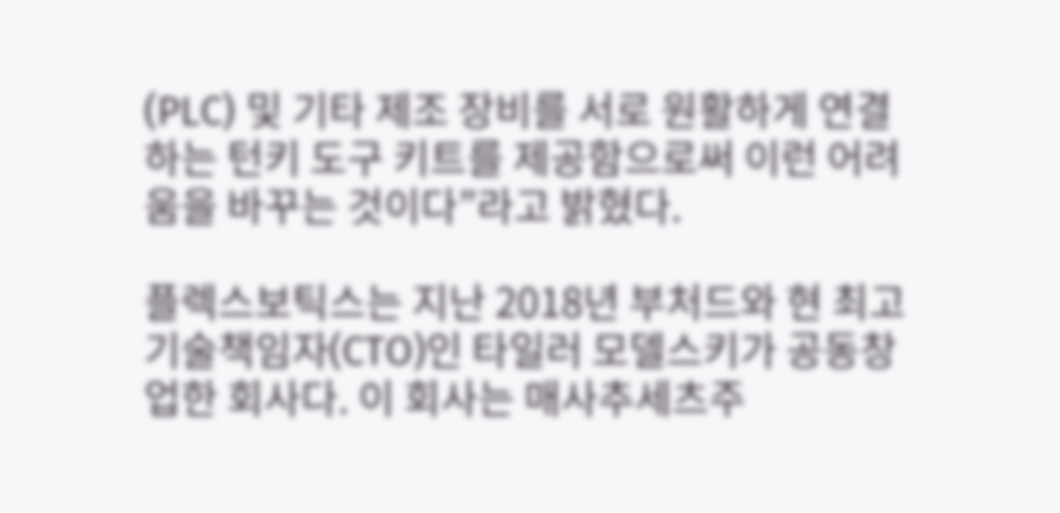(PLC) 및 기타 제조 장비를 서로 원활하게 연결하는 턴키 도구 키트를 제공함으로써 이런 어려움을 바꾸는 것이다”라고 밝혔다.

플렉스보틱스는 지난 2018년 부처드와 현 최고기술책임자(CTO)인 타일러 모델스키가 공동창업한 회사다. 이 회사는 매사추세츠주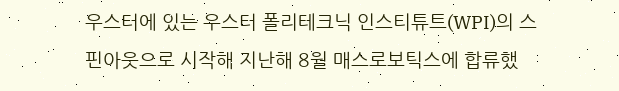우스터에 있는 우스터 폴리테크닉 인스티튜트(WPI)의 스핀아웃으로 시작해 지난해 8월 매스로보틱스에 합류했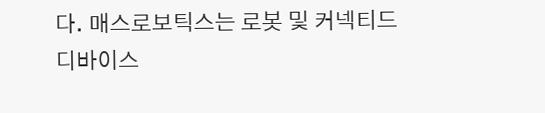다. 매스로보틱스는 로봇 및 커넥티드 디바이스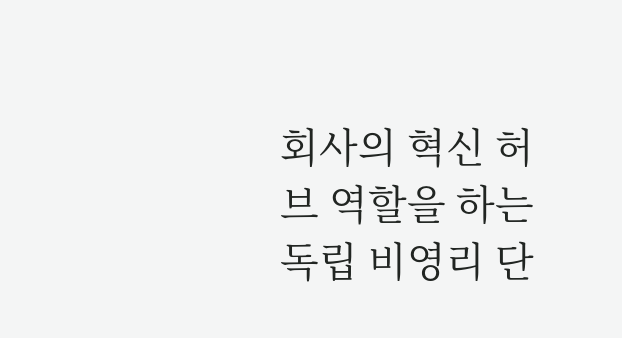회사의 혁신 허브 역할을 하는 독립 비영리 단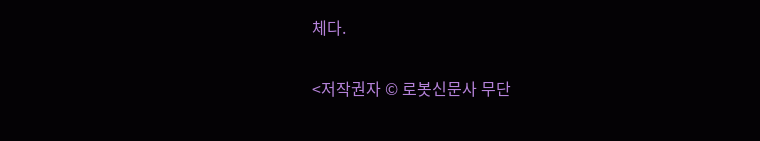체다.

<저작권자 © 로봇신문사 무단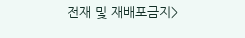전재 및 재배포금지>